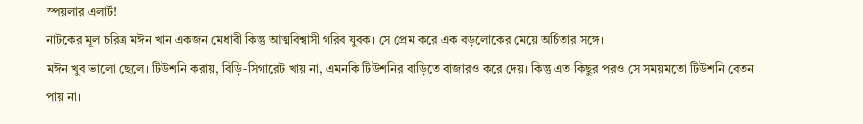স্পয়লার এলার্ট!
নাটকের মূল চরিত্র মঈন খান একজন মেধাবী কিন্তু আত্মবিশ্বাসী গরিব যুবক। সে প্রেম করে এক বড়লোকের মেয়ে অর্চিতার সঙ্গে।
মঈন খুব ভালো ছেলে। টিউশনি করায়, বিড়ি-সিগারেট খায় না, এমনকি টিউশনির বাড়িতে বাজারও করে দেয়। কিন্তু এত কিছুর পরও সে সময়মতো টিউশনি বেতন পায় না।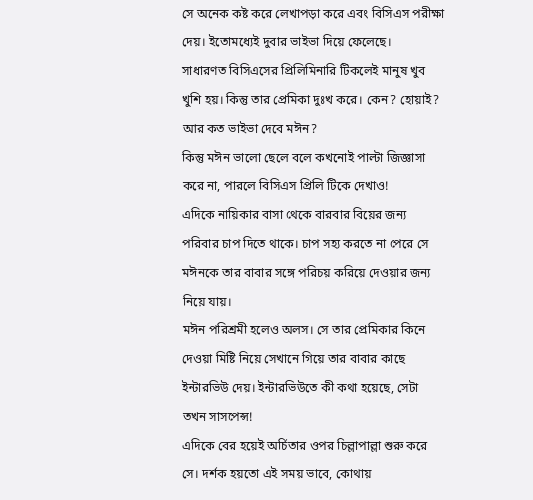সে অনেক কষ্ট করে লেখাপড়া করে এবং বিসিএস পরীক্ষা দেয়। ইতোমধ্যেই দুবার ভাইভা দিয়ে ফেলেছে।
সাধারণত বিসিএসের প্রিলিমিনারি টিকলেই মানুষ খুব খুশি হয়। কিন্তু তার প্রেমিকা দুঃখ করে। কেন? হোয়াই? আর কত ভাইভা দেবে মঈন?
কিন্তু মঈন ভালো ছেলে বলে কখনোই পাল্টা জিজ্ঞাসা করে না, পারলে বিসিএস প্রিলি টিকে দেখাও!
এদিকে নায়িকার বাসা থেকে বারবার বিয়ের জন্য পরিবার চাপ দিতে থাকে। চাপ সহ্য করতে না পেরে সে মঈনকে তার বাবার সঙ্গে পরিচয় করিয়ে দেওয়ার জন্য নিয়ে যায়।
মঈন পরিশ্রমী হলেও অলস। সে তার প্রেমিকার কিনে দেওয়া মিষ্টি নিয়ে সেখানে গিয়ে তার বাবার কাছে ইন্টারভিউ দেয়। ইন্টারভিউতে কী কথা হয়েছে, সেটা তখন সাসপেন্স!
এদিকে বের হয়েই অর্চিতার ওপর চিল্লাপাল্লা শুরু করে সে। দর্শক হয়তো এই সময় ভাবে, কোথায়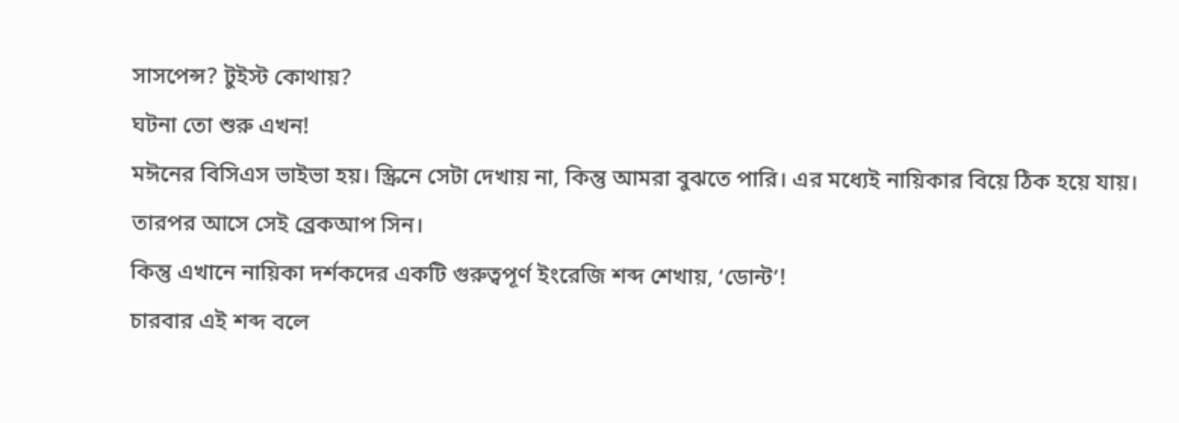সাসপেন্স? টুইস্ট কোথায়?
ঘটনা তো শুরু এখন!
মঈনের বিসিএস ভাইভা হয়। স্ক্রিনে সেটা দেখায় না, কিন্তু আমরা বুঝতে পারি। এর মধ্যেই নায়িকার বিয়ে ঠিক হয়ে যায়। তারপর আসে সেই ব্রেকআপ সিন।
কিন্তু এখানে নায়িকা দর্শকদের একটি গুরুত্বপূর্ণ ইংরেজি শব্দ শেখায়, ‘ডোন্ট’!
চারবার এই শব্দ বলে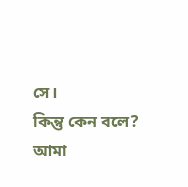সে।
কিন্তু কেন বলে?
আমা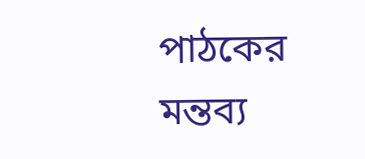পাঠকের মন্তব্য